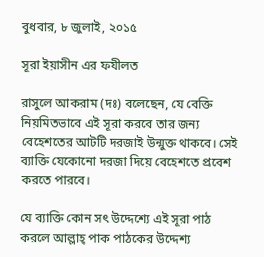বুধবার, ৮ জুলাই, ২০১৫

সূরা ইয়াসীন এর ফযীলত

রাসুলে আকরাম (দঃ) বলেছেন, যে বেক্তি নিয়মিতভাবে এই সূরা করবে তার জন্য বেহেশতের আটটি দরজাই উন্মুক্ত থাকবে। সেই ব্যাক্তি যেকোনো দরজা দিয়ে বেহেশতে প্রবেশ করতে পারবে।

যে ব্যাক্তি কোন সৎ উদ্দেশ্যে এই সূরা পাঠ করলে আল্লাহ্‌ পাক পাঠকের উদ্দেশ্য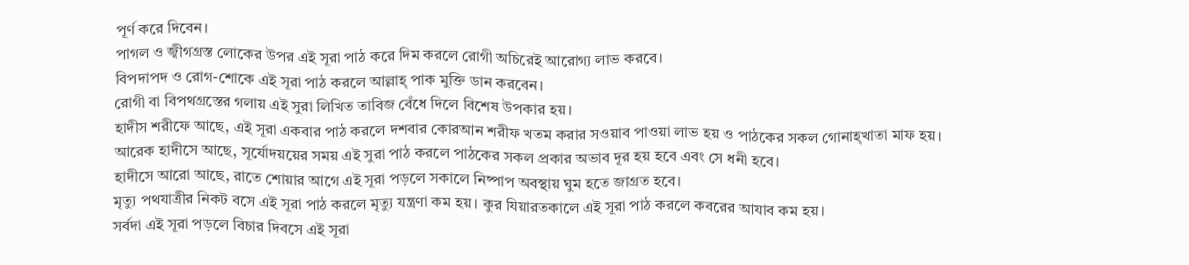পূর্ণ করে দিবেন।
পাগল ও জ্বীগগ্রস্ত লোকের উপর এই সূরা পাঠ করে দিম করলে রোগী অচিরেই আরোগ্য লাভ করবে।
বিপদাপদ ও রোগ-শোকে এই সূরা পাঠ করলে আল্লাহ্‌ পাক মুক্তি ডান করবেন।
রোগী বা বিপথগ্রস্তের গলায় এই সুরা লিখিত তাবিজ বেঁধে দিলে বিশেষ উপকার হয়।
হাদীস শরীফে আছে, এই সূরা একবার পাঠ করলে দশবার কোরআন শরীফ খতম করার সওয়াব পাওয়া লাভ হয় ও পাঠকের সকল গোনাহ্‌খাতা মাফ হয়।
আরেক হাদীসে আছে, সূর্যোদয়য়ের সময় এই সুরা পাঠ করলে পাঠকের সকল প্রকার অভাব দূর হয় হবে এবং সে ধনী হবে।
হাদীসে আরো আছে, রাতে শোয়ার আগে এই সূরা পড়লে সকালে নিষ্পাপ অবস্থায় ঘুম হতে জাগ্রত হবে।
মৃত্যু পথযাত্রীর নিকট বসে এই সূরা পাঠ করলে মৃত্যু যন্ত্রণা কম হয়। কুর যিয়ারতকালে এই সূরা পাঠ করলে কবরের আযাব কম হয়।
সর্বদা এই সূরা পড়লে বিচার দিবসে এই সূরা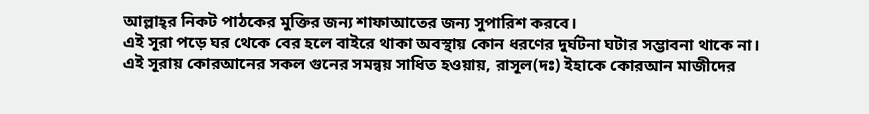আল্লাহ্‌র নিকট পাঠকের মুক্তির জন্য শাফাআতের জন্য সুপারিশ করবে।
এই সূরা পড়ে ঘর থেকে বের হলে বাইরে থাকা অবস্থায় কোন ধরণের দুর্ঘটনা ঘটার সম্ভাবনা থাকে না।
এই সূরায় কোরআনের সকল গুনের সমন্বয় সাধিত হওয়ায়, রাসূল(দঃ) ইহাকে কোরআন মাজীদের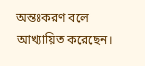অন্তঃকরণ বলে আখ্যায়িত করেছেন।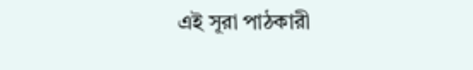এই সূরা পাঠকারী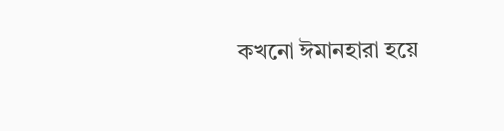কখনো ঈমানহারা হয়ে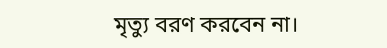মৃত্যু বরণ করবেন না।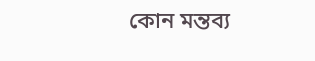কোন মন্তব্য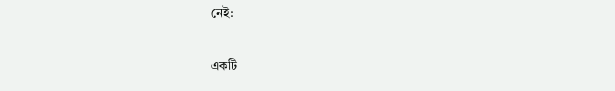নেই:

একটি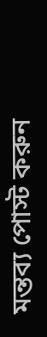মন্তব্য পোস্ট করুন